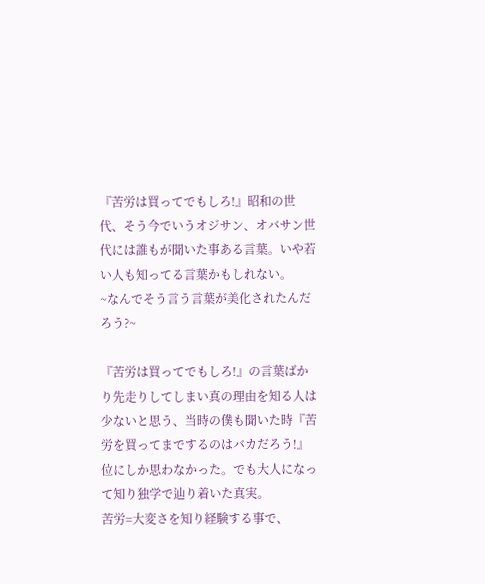『苦労は買ってでもしろ!』昭和の世代、そう今でいうオジサン、オバサン世代には誰もが聞いた事ある言葉。いや若い人も知ってる言葉かもしれない。
~なんでそう言う言葉が美化されたんだろう?~

『苦労は買ってでもしろ!』の言葉ばかり先走りしてしまい真の理由を知る人は少ないと思う、当時の僕も聞いた時『苦労を買ってまでするのはバカだろう!』位にしか思わなかった。でも大人になって知り独学で辿り着いた真実。
苦労=大変さを知り経験する事で、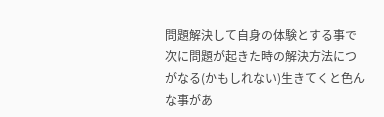問題解決して自身の体験とする事で次に問題が起きた時の解決方法につがなる(かもしれない)生きてくと色んな事があ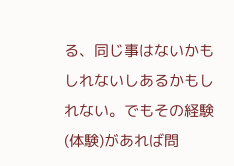る、同じ事はないかもしれないしあるかもしれない。でもその経験(体験)があれば問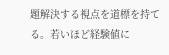題解決する視点を道標を持てる。若いほど経験値に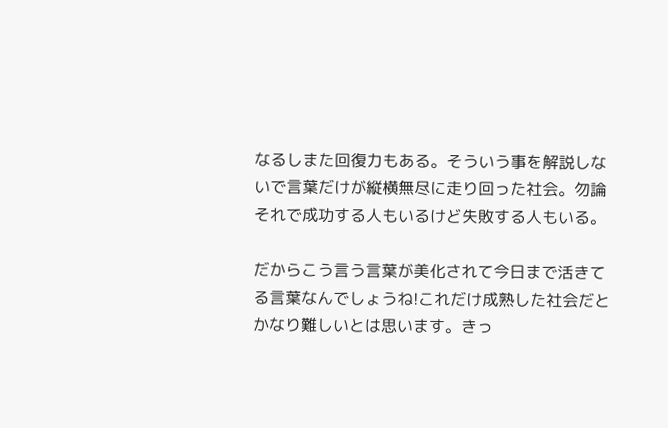なるしまた回復力もある。そういう事を解説しないで言葉だけが縦横無尽に走り回った社会。勿論それで成功する人もいるけど失敗する人もいる。

だからこう言う言葉が美化されて今日まで活きてる言葉なんでしょうね!これだけ成熟した社会だとかなり難しいとは思います。きっ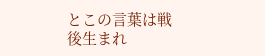とこの言葉は戦後生まれ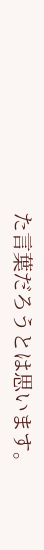た言葉だろうとは思います。